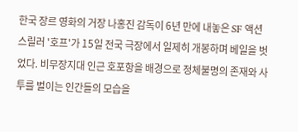한국 장르 영화의 거장 나홍진 감독이 6년 만에 내놓은 SF 액션 스릴러 '호프'가 15일 전국 극장에서 일제히 개봉하며 베일을 벗었다. 비무장지대 인근 호포항을 배경으로 정체불명의 존재와 사투를 벌이는 인간들의 모습을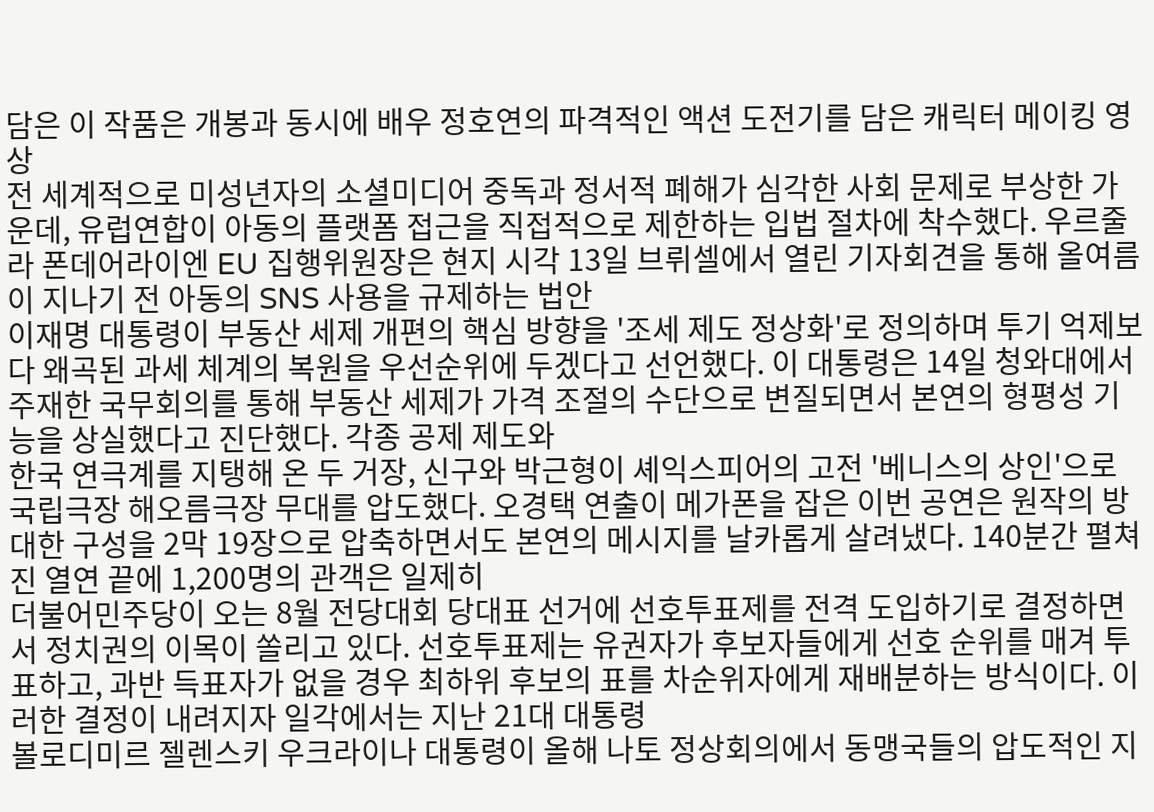담은 이 작품은 개봉과 동시에 배우 정호연의 파격적인 액션 도전기를 담은 캐릭터 메이킹 영상
전 세계적으로 미성년자의 소셜미디어 중독과 정서적 폐해가 심각한 사회 문제로 부상한 가운데, 유럽연합이 아동의 플랫폼 접근을 직접적으로 제한하는 입법 절차에 착수했다. 우르줄라 폰데어라이엔 EU 집행위원장은 현지 시각 13일 브뤼셀에서 열린 기자회견을 통해 올여름이 지나기 전 아동의 SNS 사용을 규제하는 법안
이재명 대통령이 부동산 세제 개편의 핵심 방향을 '조세 제도 정상화'로 정의하며 투기 억제보다 왜곡된 과세 체계의 복원을 우선순위에 두겠다고 선언했다. 이 대통령은 14일 청와대에서 주재한 국무회의를 통해 부동산 세제가 가격 조절의 수단으로 변질되면서 본연의 형평성 기능을 상실했다고 진단했다. 각종 공제 제도와
한국 연극계를 지탱해 온 두 거장, 신구와 박근형이 셰익스피어의 고전 '베니스의 상인'으로 국립극장 해오름극장 무대를 압도했다. 오경택 연출이 메가폰을 잡은 이번 공연은 원작의 방대한 구성을 2막 19장으로 압축하면서도 본연의 메시지를 날카롭게 살려냈다. 140분간 펼쳐진 열연 끝에 1,200명의 관객은 일제히
더불어민주당이 오는 8월 전당대회 당대표 선거에 선호투표제를 전격 도입하기로 결정하면서 정치권의 이목이 쏠리고 있다. 선호투표제는 유권자가 후보자들에게 선호 순위를 매겨 투표하고, 과반 득표자가 없을 경우 최하위 후보의 표를 차순위자에게 재배분하는 방식이다. 이러한 결정이 내려지자 일각에서는 지난 21대 대통령
볼로디미르 젤렌스키 우크라이나 대통령이 올해 나토 정상회의에서 동맹국들의 압도적인 지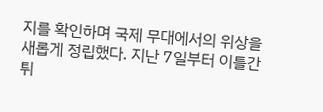지를 확인하며 국제 무대에서의 위상을 새롭게 정립했다. 지난 7일부터 이틀간 튀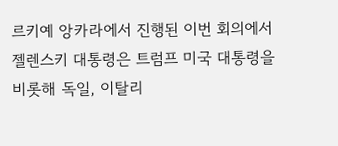르키예 앙카라에서 진행된 이번 회의에서 젤렌스키 대통령은 트럼프 미국 대통령을 비롯해 독일, 이탈리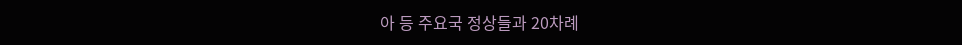아 등 주요국 정상들과 20차례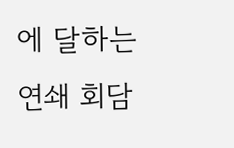에 달하는 연쇄 회담